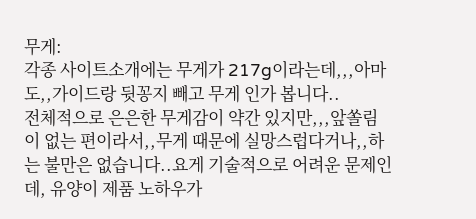무게:
각종 사이트소개에는 무게가 217g이라는데,,,아마도,,가이드랑 뒷꽁지 빼고 무게 인가 봅니다..
전체적으로 은은한 무게감이 약간 있지만,,,앞쏠림이 없는 편이라서,,무게 때문에 실망스럽다거나,,하는 불만은 없습니다..요게 기술적으로 어려운 문제인데, 유양이 제품 노하우가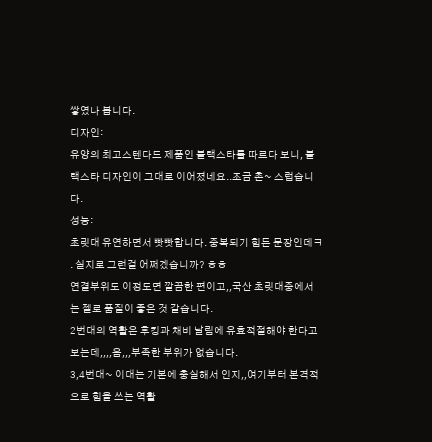쌓였나 봅니다.
디자인:
유양의 최고스텐다드 제품인 블랙스타를 따르다 보니, 블랙스타 디자인이 그대로 이어졌네요..조금 촌~ 스럽습니다.
성능:
초릿대 유연하면서 빳빳합니다. 중복되기 힘든 문장인데ㅋ . 실지로 그런걸 어쩌겠습니까? ㅎㅎ
연결부위도 이정도면 깔끔한 편이고,,국산 초릿대중에서는 젤로 품질이 좋은 것 같습니다.
2번대의 역활은 후킹과 채비 날림에 유효적절해야 한다고 보는데,,,,음,,,부족한 부위가 없습니다.
3,4번대~ 이대는 기본에 충실해서 인지,,여기부터 본격적으로 힘을 쓰는 역활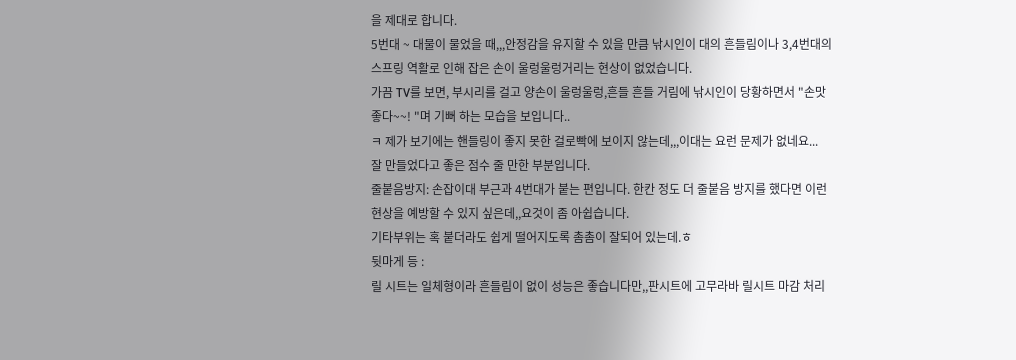을 제대로 합니다.
5번대 ~ 대물이 물었을 때,,,안정감을 유지할 수 있을 만큼 낚시인이 대의 흔들림이나 3,4번대의 스프링 역활로 인해 잡은 손이 울렁울렁거리는 현상이 없었습니다.
가끔 TV를 보면, 부시리를 걸고 양손이 울렁울렁,흔들 흔들 거림에 낚시인이 당황하면서 "손맛 좋다~~! "며 기뻐 하는 모습을 보입니다..
ㅋ 제가 보기에는 핸들링이 좋지 못한 걸로빡에 보이지 않는데,,,이대는 요런 문제가 없네요...
잘 만들었다고 좋은 점수 줄 만한 부분입니다.
줄붙음방지: 손잡이대 부근과 4번대가 붙는 편입니다. 한칸 정도 더 줄붙음 방지를 했다면 이런 현상을 예방할 수 있지 싶은데,,요것이 좀 아쉽습니다.
기타부위는 혹 붙더라도 쉽게 떨어지도록 촘촘이 잘되어 있는데.ㅎ
뒷마게 등 :
릴 시트는 일체형이라 흔들림이 없이 성능은 좋습니다만,,판시트에 고무라바 릴시트 마감 처리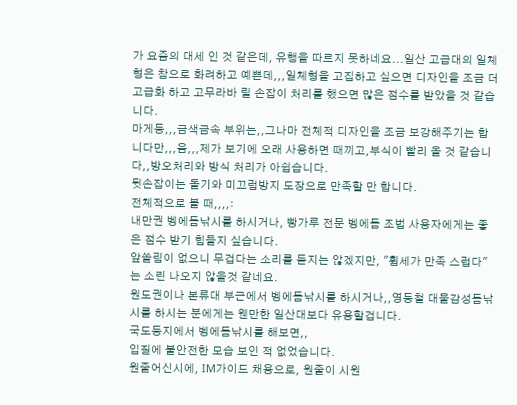가 요즘의 대세 인 것 같은데, 유행을 따르지 못하네요...일산 고급대의 일체형은 참으로 화려하고 예쁜데,,,일체형을 고집하고 싶으면 디자인을 조금 더 고급화 하고 고무라바 릴 손잡이 처리를 했으면 많은 점수를 받았을 것 같습니다.
마게등,,,금색금속 부위는,,그나마 전체적 디자인을 조금 보강해주기는 합니다만,,,음,,,제가 보기에 오래 사용하면 때끼고,부식이 빨리 올 것 같습니다,,방오처리와 방식 처리가 아쉽습니다.
뒷손잡이는 돌기와 미끄럼방지 도장으로 만족할 만 합니다.
전체적으로 볼 때,,,,:
내만권 벵에돔낚시를 하시거나, 빵가루 전문 벵에돔 조법 사용자에게는 좋은 점수 받기 힘들지 싶습니다.
앞쏠림이 없으니 무겁다는 소리를 듣지는 않겠지만, "휨세가 만족 스럽다"는 소린 나오지 않을것 같네요.
원도권이나 본류대 부근에서 벵에돔낚시를 하시거나,,영등철 대물감성돔낚시를 하시는 분에게는 웬만한 일산대보다 유용할겁니다.
국도등지에서 벵에돔낚시를 해보면,,
입질에 불안전한 모습 보인 적 없었습니다.
원줄어신시에, IM가이드 채용으로, 원줄이 시원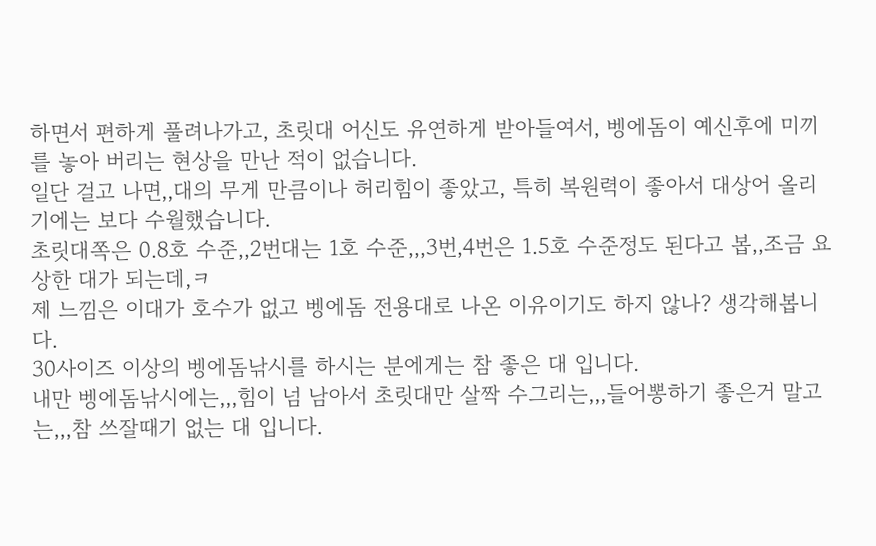하면서 편하게 풀려나가고, 초릿대 어신도 유연하게 받아들여서, 벵에돔이 예신후에 미끼를 놓아 버리는 현상을 만난 적이 없습니다.
일단 걸고 나면,,대의 무게 만큼이나 허리힘이 좋았고, 특히 복원력이 좋아서 대상어 올리기에는 보다 수월했습니다.
초릿대쪽은 0.8호 수준,,2번대는 1호 수준,,,3번,4번은 1.5호 수준정도 된다고 봅,,조금 요상한 대가 되는데,ㅋ
제 느낌은 이대가 호수가 없고 벵에돔 전용대로 나온 이유이기도 하지 않나? 생각해봅니다.
30사이즈 이상의 벵에돔낚시를 하시는 분에게는 참 좋은 대 입니다.
내만 벵에돔낚시에는,,,힘이 넘 남아서 초릿대만 살짝 수그리는,,,들어뽕하기 좋은거 말고는,,,참 쓰잘때기 없는 대 입니다.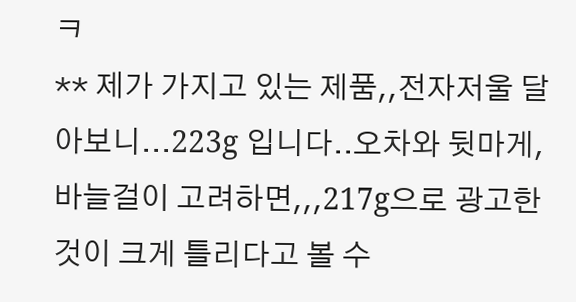ㅋ
** 제가 가지고 있는 제품,,전자저울 달아보니...223g 입니다..오차와 뒷마게,바늘걸이 고려하면,,,217g으로 광고한 것이 크게 틀리다고 볼 수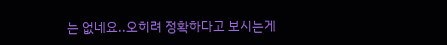는 없네요..오히려 정확하다고 보시는게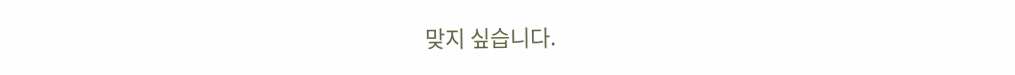맞지 싶습니다.